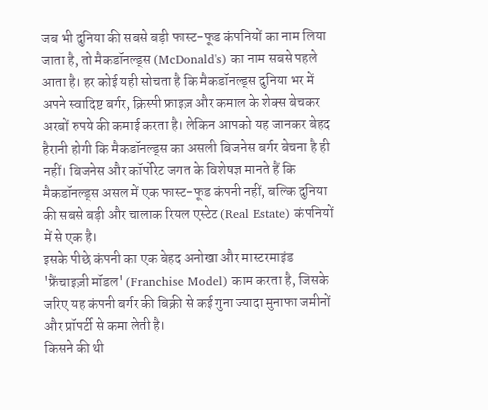जब भी दुनिया की सबसे बड़ी फास्ट-फूड कंपनियों का नाम लिया जाता है, तो मैकडॉनल्ड्स (McDonald's) का नाम सबसे पहले आता है। हर कोई यही सोचता है कि मैकडॉनल्ड्स दुनिया भर में अपने स्वादिष्ट बर्गर, क्रिस्पी फ्राइज़ और कमाल के शेक्स बेचकर अरबों रुपये की कमाई करता है। लेकिन आपको यह जानकर बेहद हैरानी होगी कि मैकडॉनल्ड्स का असली बिजनेस बर्गर बेचना है ही नहीं। बिजनेस और कॉर्पोरेट जगत के विशेषज्ञ मानते हैं कि मैकडॉनल्ड्स असल में एक फास्ट-फूड कंपनी नहीं, बल्कि दुनिया की सबसे बड़ी और चालाक रियल एस्टेट (Real Estate) कंपनियों में से एक है।
इसके पीछे कंपनी का एक बेहद अनोखा और मास्टरमाइंड 'फ्रैंचाइज़ी मॉडल' (Franchise Model) काम करता है, जिसके जरिए यह कंपनी बर्गर की बिक्री से कई गुना ज्यादा मुनाफा जमीनों और प्रॉपर्टी से कमा लेती है।
किसने की थी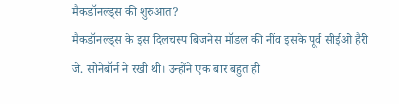मैकडॉनल्ड्स की शुरुआत?
मैकडॉनल्ड्स के इस दिलचस्प बिजनेस मॉडल की नींव इसके पूर्व सीईओ हैरी जे. सोनेबॉर्न ने रखी थी। उन्होंने एक बार बहुत ही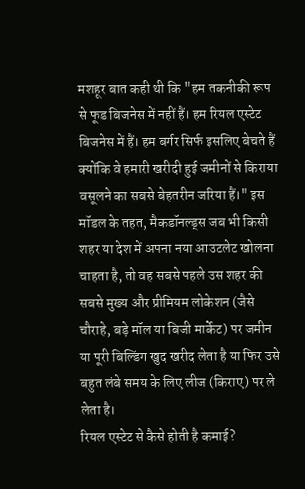मशहूर बात कही थी कि "हम तकनीकी रूप से फूड बिजनेस में नहीं हैं। हम रियल एस्टेट बिजनेस में हैं। हम बर्गर सिर्फ इसलिए बेचते हैं क्योंकि वे हमारी खरीदी हुई जमीनों से किराया वसूलने का सबसे बेहतरीन जरिया हैं।" इस मॉडल के तहत, मैकडॉनल्ड्स जब भी किसी शहर या देश में अपना नया आउटलेट खोलना चाहता है, तो वह सबसे पहले उस शहर की सबसे मुख्य और प्रीमियम लोकेशन (जैसे चौराहे, बड़े मॉल या बिजी मार्केट) पर जमीन या पूरी बिल्डिंग खुद खरीद लेता है या फिर उसे बहुत लंबे समय के लिए लीज (किराए) पर ले लेता है।
रियल एस्टेट से कैसे होती है कमाई?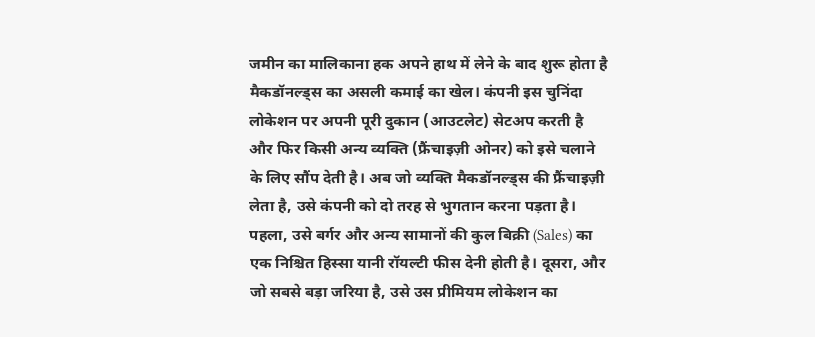जमीन का मालिकाना हक अपने हाथ में लेने के बाद शुरू होता है मैकडॉनल्ड्स का असली कमाई का खेल। कंपनी इस चुनिंदा लोकेशन पर अपनी पूरी दुकान (आउटलेट) सेटअप करती है और फिर किसी अन्य व्यक्ति (फ्रैंचाइज़ी ओनर) को इसे चलाने के लिए सौंप देती है। अब जो व्यक्ति मैकडॉनल्ड्स की फ्रैंचाइज़ी लेता है, उसे कंपनी को दो तरह से भुगतान करना पड़ता है। पहला, उसे बर्गर और अन्य सामानों की कुल बिक्री (Sales) का एक निश्चित हिस्सा यानी रॉयल्टी फीस देनी होती है। दूसरा, और जो सबसे बड़ा जरिया है, उसे उस प्रीमियम लोकेशन का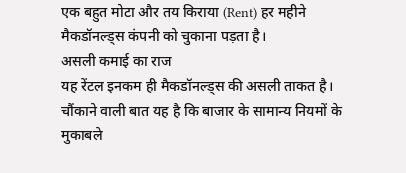एक बहुत मोटा और तय किराया (Rent) हर महीने मैकडॉनल्ड्स कंपनी को चुकाना पड़ता है।
असली कमाई का राज
यह रेंटल इनकम ही मैकडॉनल्ड्स की असली ताकत है। चौंकाने वाली बात यह है कि बाजार के सामान्य नियमों के मुकाबले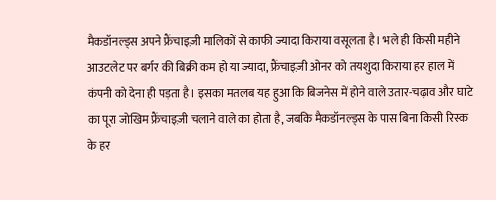मैकडॉनल्ड्स अपने फ्रैंचाइज़ी मालिकों से काफी ज्यादा किराया वसूलता है। भले ही किसी महीने आउटलेट पर बर्गर की बिक्री कम हो या ज्यादा, फ्रैंचाइज़ी ओनर को तयशुदा किराया हर हाल में कंपनी को देना ही पड़ता है। इसका मतलब यह हुआ कि बिजनेस में होने वाले उतार-चढ़ाव और घाटे का पूरा जोखिम फ्रैंचाइज़ी चलाने वाले का होता है, जबकि मैकडॉनल्ड्स के पास बिना किसी रिस्क के हर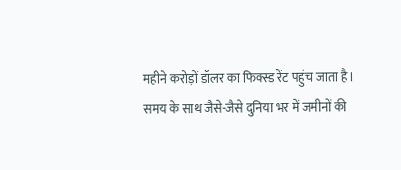महीने करोड़ों डॉलर का फिक्स्ड रेंट पहुंच जाता है।
समय के साथ जैसे-जैसे दुनिया भर में जमीनों की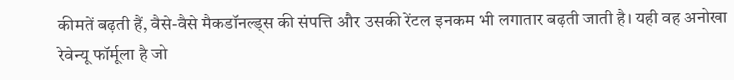कीमतें बढ़ती हैं, वैसे-वैसे मैकडॉनल्ड्स की संपत्ति और उसकी रेंटल इनकम भी लगातार बढ़ती जाती है। यही वह अनोखा रेवेन्यू फॉर्मूला है जो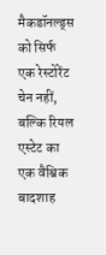मैकडॉनल्ड्स को सिर्फ एक रेस्टोरेंट चेन नहीं, बल्कि रियल एस्टेट का एक वैश्विक बादशाह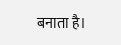बनाता है।